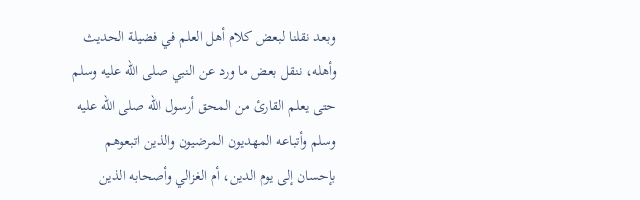وبعد نقلنا لبعض كلام أهل العلم في فضيلة الحديث وأهله، ننقل بعض ما ورد عن النبي صلى الله عليه وسلم حتى يعلم القارئ من المحق أرسول الله صلى الله عليه وسلم وأتباعه المهديون المرضيون والذين اتبعوهم بإحسان إلى يوم الدين، أم الغزالي وأصحابه الذين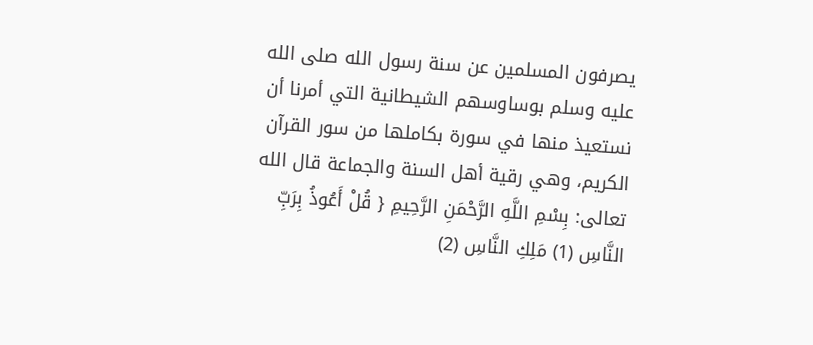يصرفون المسلمين عن سنة رسول الله صلى الله عليه وسلم بوساوسهم الشيطانية التي أمرنا أن نستعيذ منها في سورة بكاملها من سور القرآن الكريم، وهي رقية أهل السنة والجماعة قال الله تعالى: بِسْمِ اللَّهِ الرَّحْمَنِ الرَّحِيمِ { قُلْ أَعُوذُ بِرَبِّ النَّاسِ (1) مَلِكِ النَّاسِ (2)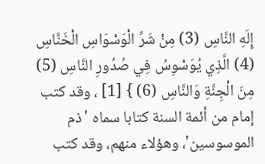إِلَهِ النَّاسِ (3) مِنْ شَرِّ الْوَسْوَاسِ الْخَنَّاسِ (4) الَّذِي يُوَسْوِسُ فِي صُدُورِ النَّاسِ (5) مِنَ الْجِنَّةِ وَالنَّاسِ (6) } [1] ، وقد كتب إمام من أئمة السنة كتابا سماه 'ذم الموسوسين'، وهؤلاء منهم، وقد كتب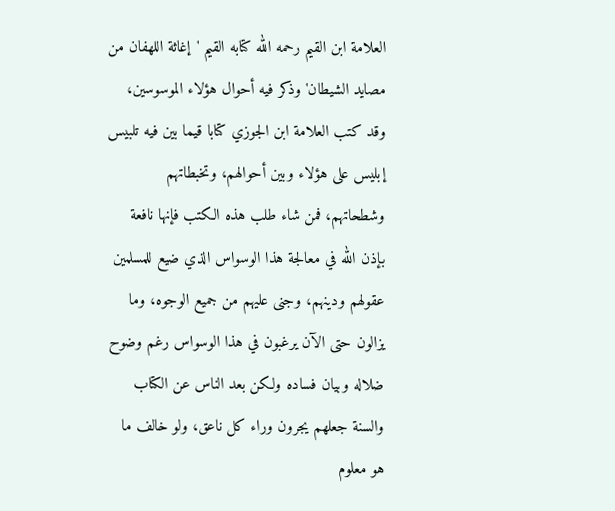العلامة ابن القيم رحمه الله كتابه القيم 'إغاثة اللهفان من مصايد الشيطان' وذكر فيه أحوال هؤلاء الموسوسين، وقد كتب العلامة ابن الجوزي كتابا قيما بين فيه تلبيس إبليس على هؤلاء وبين أحوالهم، وتخبطاتهم وشطحاتهم، فمن شاء طلب هذه الكتب فإنها نافعة بإذن الله في معالجة هذا الوسواس الذي ضيع للمسلمين عقولهم ودينهم، وجنى عليهم من جميع الوجوه، وما يزالون حتى الآن يرغبون في هذا الوسواس رغم وضوح ضلاله وبيان فساده ولكن بعد الناس عن الكتاب والسنة جعلهم يجرون وراء كل ناعق، ولو خالف ما هو معلوم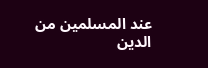عند المسلمين من الدين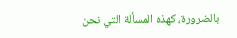بالضرورة، كهذه المسألة التي نحن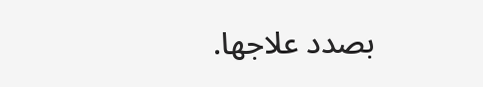بصدد علاجها.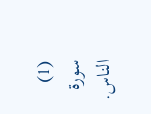(1) سورة الناس.